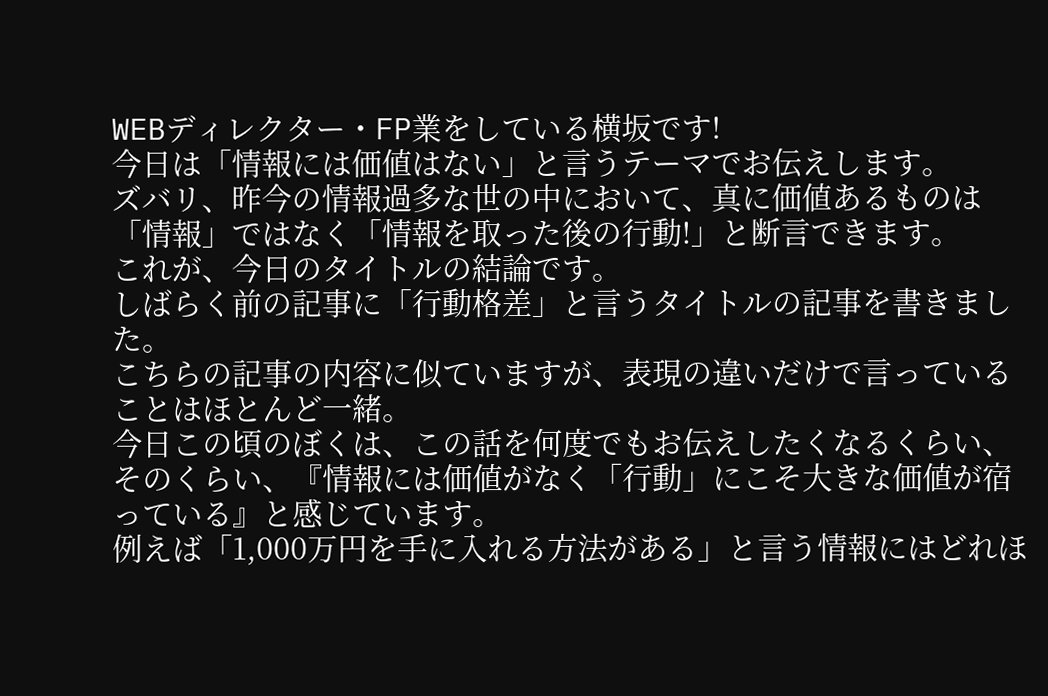WEBディレクター・FP業をしている横坂です!
今日は「情報には価値はない」と言うテーマでお伝えします。
ズバリ、昨今の情報過多な世の中において、真に価値あるものは「情報」ではなく「情報を取った後の行動!」と断言できます。
これが、今日のタイトルの結論です。
しばらく前の記事に「行動格差」と言うタイトルの記事を書きました。
こちらの記事の内容に似ていますが、表現の違いだけで言っていることはほとんど一緒。
今日この頃のぼくは、この話を何度でもお伝えしたくなるくらい、そのくらい、『情報には価値がなく「行動」にこそ大きな価値が宿っている』と感じています。
例えば「1,000万円を手に入れる方法がある」と言う情報にはどれほ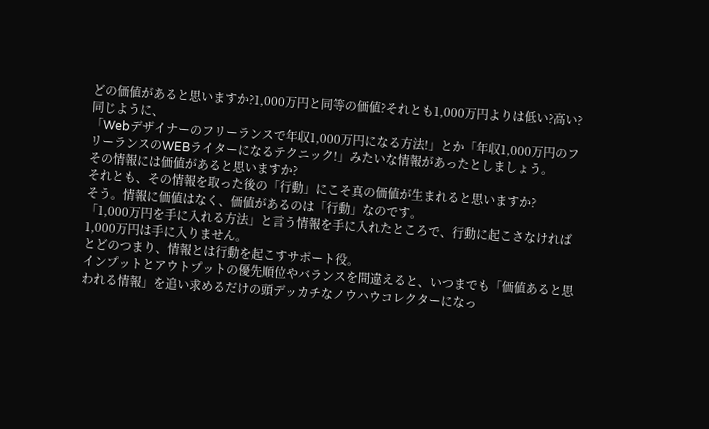どの価値があると思いますか?1,000万円と同等の価値?それとも1,000万円よりは低い?高い?
同じように、
「Webデザイナーのフリーランスで年収1,000万円になる方法!」とか「年収1,000万円のフリーランスのWEBライターになるテクニック!」みたいな情報があったとしましょう。
その情報には価値があると思いますか?
それとも、その情報を取った後の「行動」にこそ真の価値が生まれると思いますか?
そう。情報に価値はなく、価値があるのは「行動」なのです。
「1,000万円を手に入れる方法」と言う情報を手に入れたところで、行動に起こさなければ1,000万円は手に入りません。
とどのつまり、情報とは行動を起こすサポート役。
インプットとアウトプットの優先順位やバランスを間違えると、いつまでも「価値あると思われる情報」を追い求めるだけの頭デッカチなノウハウコレクターになっ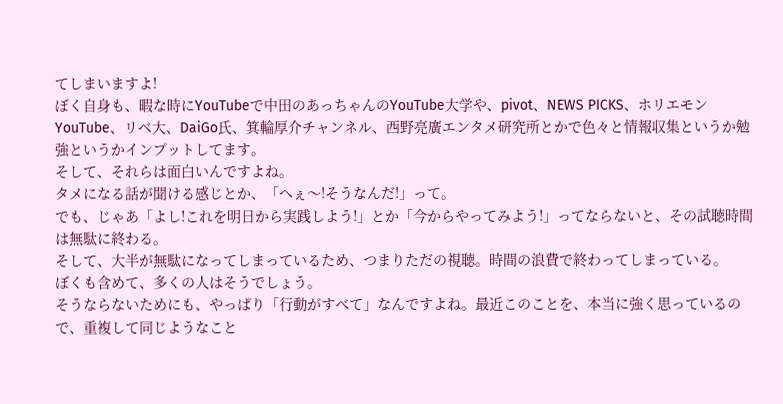てしまいますよ!
ぼく自身も、暇な時にYouTubeで中田のあっちゃんのYouTube大学や、pivot、NEWS PICKS、ホリエモンYouTube、リベ大、DaiGo氏、箕輪厚介チャンネル、西野亮廣エンタメ研究所とかで色々と情報収集というか勉強というかインプットしてます。
そして、それらは面白いんですよね。
タメになる話が聞ける感じとか、「へぇ〜!そうなんだ!」って。
でも、じゃあ「よし!これを明日から実践しよう!」とか「今からやってみよう!」ってならないと、その試聴時間は無駄に終わる。
そして、大半が無駄になってしまっているため、つまりただの視聴。時間の浪費で終わってしまっている。
ぼくも含めて、多くの人はそうでしょう。
そうならないためにも、やっぱり「行動がすべて」なんですよね。最近このことを、本当に強く思っているので、重複して同じようなこと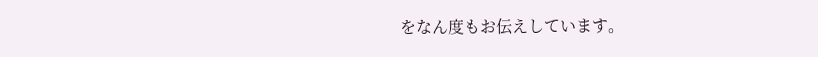をなん度もお伝えしています。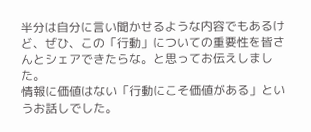半分は自分に言い聞かせるような内容でもあるけど、ぜひ、この「行動」についての重要性を皆さんとシェアできたらな。と思ってお伝えしました。
情報に価値はない「行動にこそ価値がある」というお話しでした。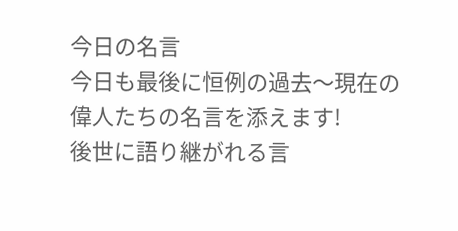今日の名言
今日も最後に恒例の過去〜現在の偉人たちの名言を添えます!
後世に語り継がれる言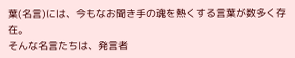葉(名言)には、今もなお聞き手の魂を熱くする言葉が数多く存在。
そんな名言たちは、発言者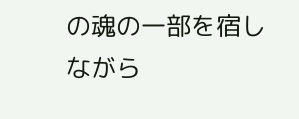の魂の一部を宿しながら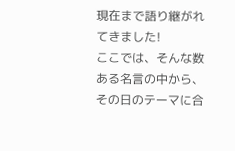現在まで語り継がれてきました!
ここでは、そんな数ある名言の中から、その日のテーマに合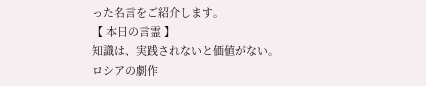った名言をご紹介します。
【 本日の言霊 】
知識は、実践されないと価値がない。
ロシアの劇作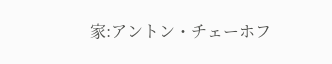家:アントン・チェーホフ